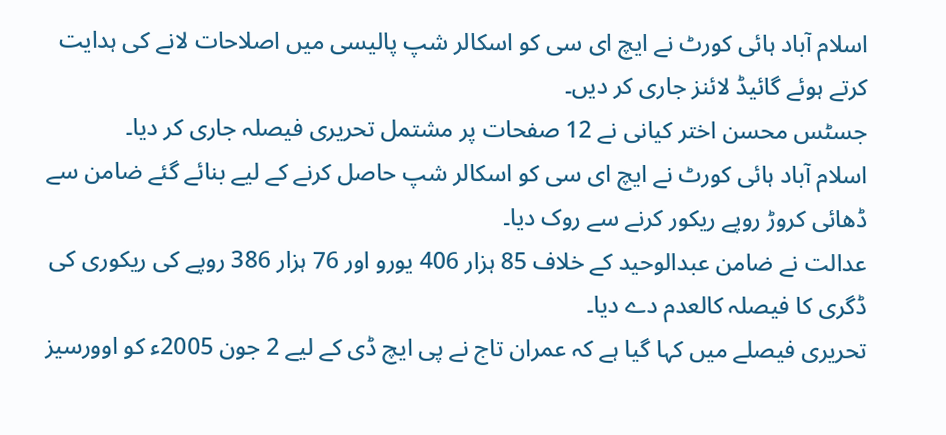اسلام آباد ہائی کورٹ نے ایچ ای سی کو اسکالر شپ پالیسی میں اصلاحات لانے کی ہدایت کرتے ہوئے گائیڈ لائنز جاری کر دیں۔
جسٹس محسن اختر کیانی نے 12 صفحات پر مشتمل تحریری فیصلہ جاری کر دیا۔
اسلام آباد ہائی کورٹ نے ایچ ای سی کو اسکالر شپ حاصل کرنے کے لیے بنائے گئے ضامن سے ڈھائی کروڑ روپے ریکور کرنے سے روک دیا۔
عدالت نے ضامن عبدالوحید کے خلاف 85 ہزار 406 یورو اور 76 ہزار 386 روپے کی ریکوری کی ڈگری کا فیصلہ کالعدم دے دیا۔
تحریری فیصلے میں کہا گیا ہے کہ عمران تاج نے پی ایچ ڈی کے لیے 2 جون 2005ء کو اوورسیز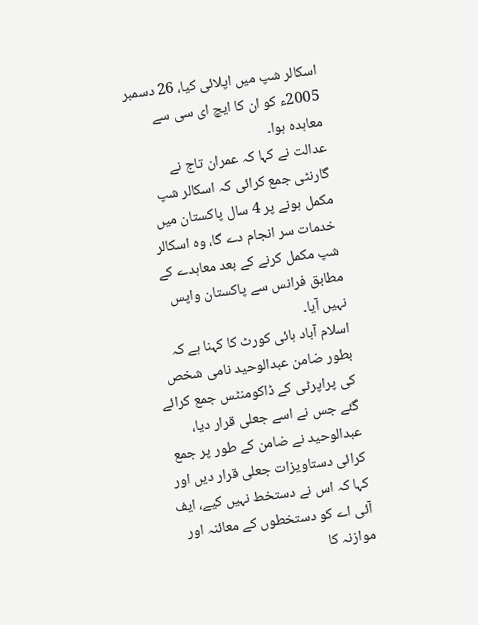اسکالر شپ میں اپلائی کیا، 26 دسمبر 2005ء کو ان کا ایچ ای سی سے معاہدہ ہوا۔
عدالت نے کہا کہ عمران تاج نے گارنٹی جمع کرائی کہ اسکالر شپ مکمل ہونے پر 4 سال پاکستان میں خدمات سر انجام دے گا، وہ اسکالر شپ مکمل کرنے کے بعد معاہدے کے مطابق فرانس سے پاکستان واپس نہیں آیا۔
اسلام آباد ہائی کورٹ کا کہنا ہے کہ بطور ضامن عبدالوحید نامی شخص کی پراپرٹی کے ڈاکومنٹس جمع کرائے گئے جس نے اسے جعلی قرار دیا، عبدالوحید نے ضامن کے طور پر جمع کرائی دستاویزات جعلی قرار دیں اور کہا کہ اس نے دستخط نہیں کیے، ایف آئی اے کو دستخطوں کے معائنہ اور موازنہ کا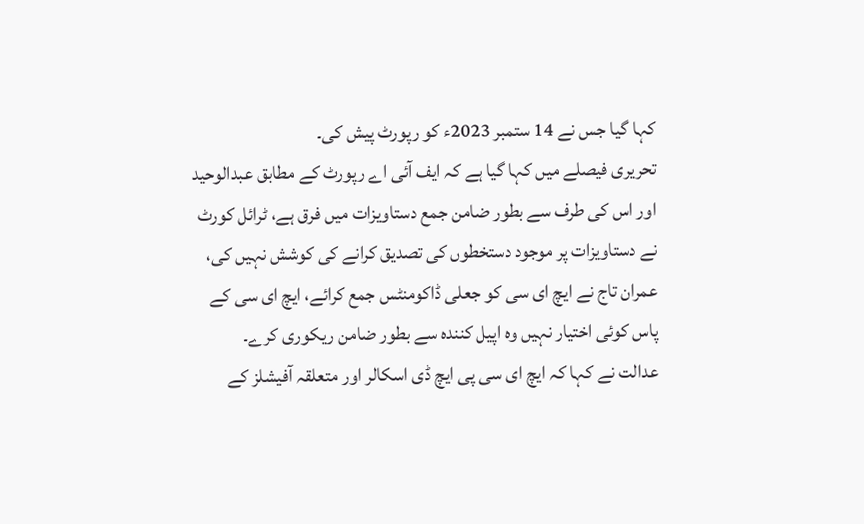کہا گیا جس نے 14 ستمبر 2023ء کو رپورٹ پیش کی۔
تحریری فیصلے میں کہا گیا ہے کہ ایف آئی اے رپورٹ کے مطابق عبدالوحید اور اس کی طرف سے بطور ضامن جمع دستاویزات میں فرق ہے، ٹرائل کورٹ نے دستاویزات پر موجود دستخطوں کی تصدیق کرانے کی کوشش نہیں کی، عمران تاج نے ایچ ای سی کو جعلی ڈاکومنٹس جمع کرائے، ایچ ای سی کے پاس کوئی اختیار نہیں وہ اپیل کنندہ سے بطور ضامن ریکوری کرے۔
عدالت نے کہا کہ ایچ ای سی پی ایچ ڈی اسکالر اور متعلقہ آفیشلز کے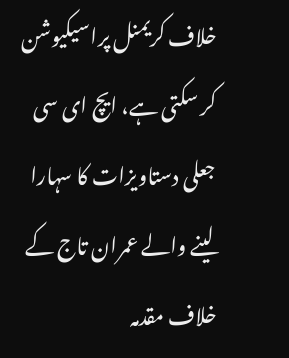خلاف کریمنل پراسیکیوشن کر سکتی ہے، ایچ ای سی جعلی دستاویزات کا سہارا لینے والے عمران تاج کے خلاف مقدمہ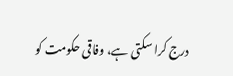درج کرا سکتی ہے، وفاقی حکومت کو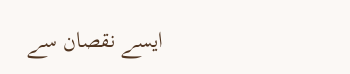ایسے نقصان سے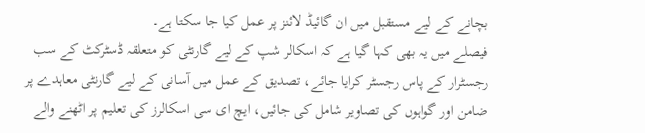بچانے کے لیے مستقبل میں ان گائیڈ لائنز پر عمل کیا جا سکتا ہے۔
فیصلے میں یہ بھی کہا گیا ہے کہ اسکالر شپ کے لیے گارنٹی کو متعلقہ ڈسٹرکٹ کے سب رجسٹرار کے پاس رجسٹر کرایا جائے، تصدیق کے عمل میں آسانی کے لیے گارنٹی معاہدے پر ضامن اور گواہوں کی تصاویر شامل کی جائیں، ایچ ای سی اسکالرز کی تعلیم پر اٹھنے والے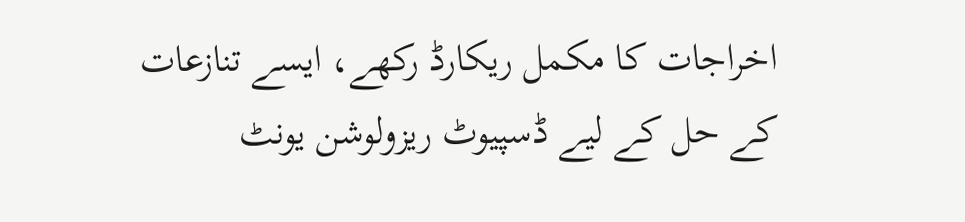اخراجات کا مکمل ریکارڈ رکھے، ایسے تنازعات کے حل کے لیے ڈسپیوٹ ریزولوشن یونٹ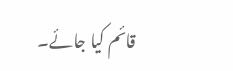قائم کیا جائے۔